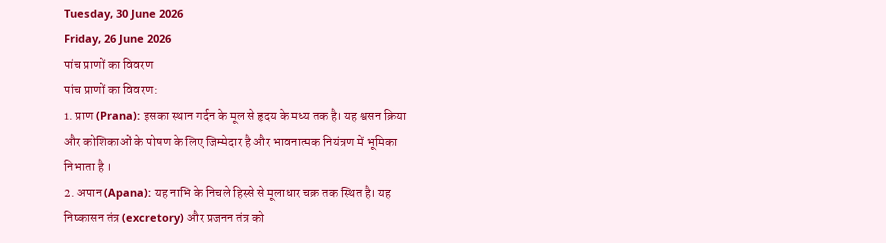Tuesday, 30 June 2026
Friday, 26 June 2026
पांच प्राणों का विवरण
पांच प्राणों का विवरण:
1. प्राण (Prana): इसका स्थान गर्दन के मूल से हृदय के मध्य तक है। यह श्वसन क्रिया और कोशिकाओं के पोषण के लिए जिम्मेदार है और भावनात्मक नियंत्रण में भूमिका निभाता है ।
2. अपान (Apana): यह नाभि के निचले हिस्से से मूलाधार चक्र तक स्थित है। यह निष्कासन तंत्र (excretory) और प्रजनन तंत्र को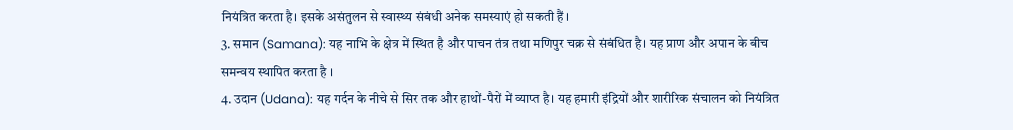नियंत्रित करता है। इसके असंतुलन से स्वास्थ्य संबंधी अनेक समस्याएं हो सकती हैं ।
3. समान (Samana): यह नाभि के क्षेत्र में स्थित है और पाचन तंत्र तथा मणिपुर चक्र से संबंधित है। यह प्राण और अपान के बीच समन्वय स्थापित करता है ।
4. उदान (Udana): यह गर्दन के नीचे से सिर तक और हाथों-पैरों में व्याप्त है। यह हमारी इंद्रियों और शारीरिक संचालन को नियंत्रित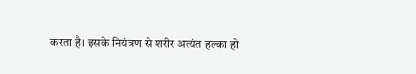करता है। इसके नियंत्रण से शरीर अत्यंत हल्का हो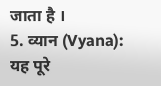जाता है ।
5. व्यान (Vyana): यह पूरे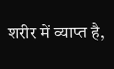शरीर में व्याप्त है,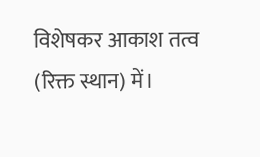विशेषकर आकाश तत्व (रिक्त स्थान) में।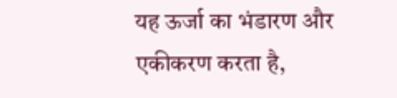यह ऊर्जा का भंडारण और एकीकरण करता है,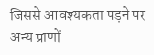जिससे आवश्यकता पड़ने पर अन्य प्राणों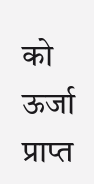को ऊर्जा प्राप्त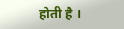होती है ।